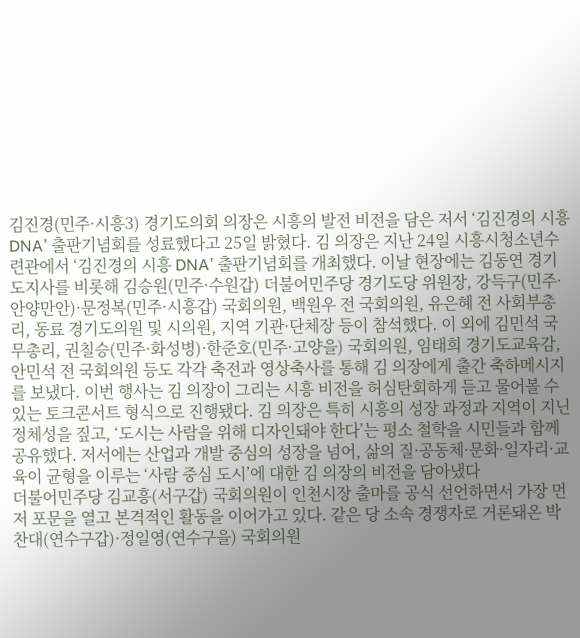김진경(민주·시흥3) 경기도의회 의장은 시흥의 발전 비전을 담은 저서 ‘김진경의 시흥 DNA’ 출판기념회를 성료했다고 25일 밝혔다. 김 의장은 지난 24일 시흥시청소년수련관에서 ‘김진경의 시흥 DNA’ 출판기념회를 개최했다. 이날 현장에는 김동연 경기도지사를 비롯해 김승원(민주·수원갑) 더불어민주당 경기도당 위원장, 강득구(민주·안양만안)·문정복(민주·시흥갑) 국회의원, 백원우 전 국회의원, 유은혜 전 사회부총리, 동료 경기도의원 및 시의원, 지역 기관·단체장 등이 참석했다. 이 외에 김민석 국무총리, 권칠승(민주·화성병)·한준호(민주·고양을) 국회의원, 임태희 경기도교육감, 안민석 전 국회의원 등도 각각 축전과 영상축사를 통해 김 의장에게 출간 축하메시지를 보냈다. 이번 행사는 김 의장이 그리는 시흥 비전을 허심탄회하게 듣고 물어볼 수 있는 토크콘서트 형식으로 진행됐다. 김 의장은 특히 시흥의 성장 과정과 지역이 지닌 정체성을 짚고, ‘도시는 사람을 위해 디자인돼야 한다’는 평소 철학을 시민들과 함께 공유했다. 저서에는 산업과 개발 중심의 성장을 넘어, 삶의 질·공동체·문화·일자리·교육이 균형을 이루는 ‘사람 중심 도시’에 대한 김 의장의 비전을 담아냈다
더불어민주당 김교흥(서구갑) 국회의원이 인천시장 출마를 공식 선언하면서 가장 먼저 포문을 열고 본격적인 활동을 이어가고 있다. 같은 당 소속 경쟁자로 거론돼온 박찬대(연수구갑)·정일영(연수구을) 국회의원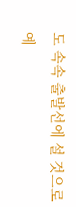도 속속 출발선에 설 것으로 예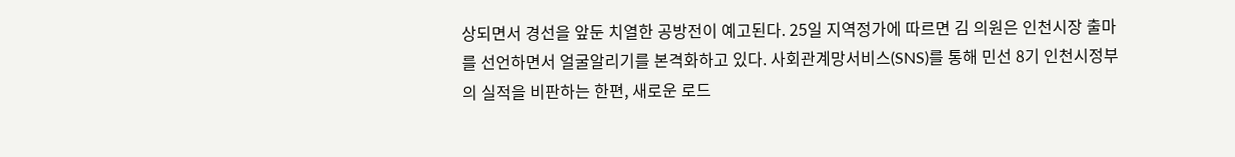상되면서 경선을 앞둔 치열한 공방전이 예고된다. 25일 지역정가에 따르면 김 의원은 인천시장 출마를 선언하면서 얼굴알리기를 본격화하고 있다. 사회관계망서비스(SNS)를 통해 민선 8기 인천시정부의 실적을 비판하는 한편, 새로운 로드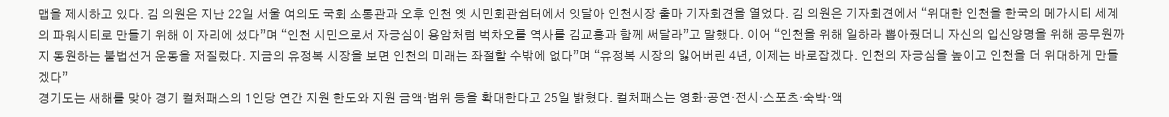맵을 제시하고 있다. 김 의원은 지난 22일 서울 여의도 국회 소통관과 오후 인천 옛 시민회관쉼터에서 잇달아 인천시장 출마 기자회견을 열었다. 김 의원은 기자회견에서 “위대한 인천을 한국의 메가시티 세계의 파워시티로 만들기 위해 이 자리에 섰다”며 “인천 시민으로서 자긍심이 용암처럼 벅차오를 역사를 김교흥과 함께 써달라”고 말했다. 이어 “인천을 위해 일하라 뽑아줬더니 자신의 입신양명을 위해 공무원까지 동원하는 불법선거 운동을 저질렀다. 지금의 유정복 시장을 보면 인천의 미래는 좌절할 수밖에 없다”며 “유정복 시장의 잃어버린 4년, 이제는 바로잡겠다. 인천의 자긍심을 높이고 인천을 더 위대하게 만들겠다”
경기도는 새해를 맞아 경기 컬처패스의 1인당 연간 지원 한도와 지원 금액·범위 등을 확대한다고 25일 밝혔다. 컬처패스는 영화·공연·전시·스포츠·숙박·액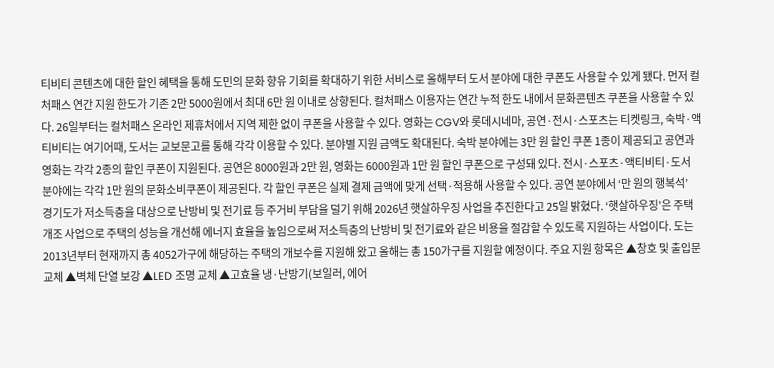티비티 콘텐츠에 대한 할인 혜택을 통해 도민의 문화 향유 기회를 확대하기 위한 서비스로 올해부터 도서 분야에 대한 쿠폰도 사용할 수 있게 됐다. 먼저 컬처패스 연간 지원 한도가 기존 2만 5000원에서 최대 6만 원 이내로 상향된다. 컬처패스 이용자는 연간 누적 한도 내에서 문화콘텐츠 쿠폰을 사용할 수 있다. 26일부터는 컬처패스 온라인 제휴처에서 지역 제한 없이 쿠폰을 사용할 수 있다. 영화는 CGV와 롯데시네마, 공연·전시·스포츠는 티켓링크, 숙박·액티비티는 여기어때, 도서는 교보문고를 통해 각각 이용할 수 있다. 분야별 지원 금액도 확대된다. 숙박 분야에는 3만 원 할인 쿠폰 1종이 제공되고 공연과 영화는 각각 2종의 할인 쿠폰이 지원된다. 공연은 8000원과 2만 원, 영화는 6000원과 1만 원 할인 쿠폰으로 구성돼 있다. 전시·스포츠·액티비티·도서 분야에는 각각 1만 원의 문화소비쿠폰이 제공된다. 각 할인 쿠폰은 실제 결제 금액에 맞게 선택·적용해 사용할 수 있다. 공연 분야에서 ‘만 원의 행복석’
경기도가 저소득층을 대상으로 난방비 및 전기료 등 주거비 부담을 덜기 위해 2026년 햇살하우징 사업을 추진한다고 25일 밝혔다. ‘햇살하우징’은 주택개조 사업으로 주택의 성능을 개선해 에너지 효율을 높임으로써 저소득층의 난방비 및 전기료와 같은 비용을 절감할 수 있도록 지원하는 사업이다. 도는 2013년부터 현재까지 총 4052가구에 해당하는 주택의 개보수를 지원해 왔고 올해는 총 150가구를 지원할 예정이다. 주요 지원 항목은 ▲창호 및 출입문 교체 ▲벽체 단열 보강 ▲LED 조명 교체 ▲고효율 냉·난방기(보일러, 에어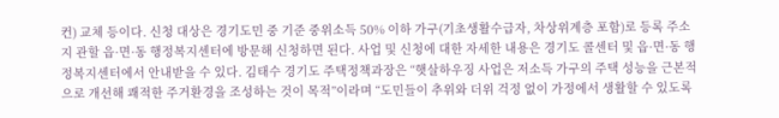컨) 교체 등이다. 신청 대상은 경기도민 중 기준 중위소득 50% 이하 가구(기초생활수급자, 차상위계층 포함)로 등록 주소지 관할 읍·면·동 행정복지센터에 방문해 신청하면 된다. 사업 및 신청에 대한 자세한 내용은 경기도 콜센터 및 읍·면·동 행정복지센터에서 안내받을 수 있다. 김태수 경기도 주택정책과장은 “햇살하우징 사업은 저소득 가구의 주택 성능을 근본적으로 개선해 쾌적한 주거환경을 조성하는 것이 목적”이라며 “도민들이 추위와 더위 걱정 없이 가정에서 생활할 수 있도록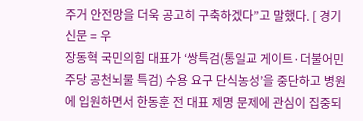주거 안전망을 더욱 공고히 구축하겠다”고 말했다. [ 경기신문 = 우
장동혁 국민의힘 대표가 ‘쌍특검(통일교 게이트·더불어민주당 공천뇌물 특검) 수용 요구 단식농성’을 중단하고 병원에 입원하면서 한동훈 전 대표 제명 문제에 관심이 집중되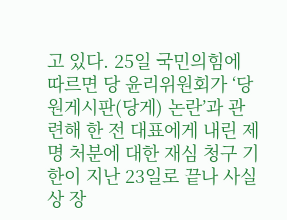고 있다. 25일 국민의힘에 따르면 당 윤리위원회가 ‘당원게시판(당게) 논란’과 관련해 한 전 대표에게 내린 제명 처분에 대한 재심 청구 기한이 지난 23일로 끝나 사실상 장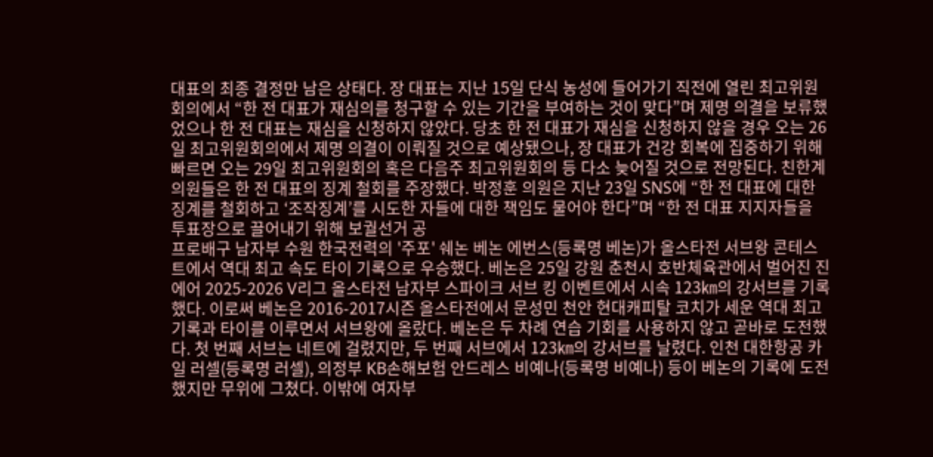대표의 최종 결정만 남은 상태다. 장 대표는 지난 15일 단식 농성에 들어가기 직전에 열린 최고위원회의에서 “한 전 대표가 재심의를 청구할 수 있는 기간을 부여하는 것이 맞다”며 제명 의결을 보류했었으나 한 전 대표는 재심을 신청하지 않았다. 당초 한 전 대표가 재심을 신청하지 않을 경우 오는 26일 최고위원회의에서 제명 의결이 이뤄질 것으로 예상됐으나, 장 대표가 건강 회복에 집중하기 위해 빠르면 오는 29일 최고위원회의 혹은 다음주 최고위원회의 등 다소 늦어질 것으로 전망된다. 친한계 의원들은 한 전 대표의 징계 철회를 주장했다. 박정훈 의원은 지난 23일 SNS에 “한 전 대표에 대한 징계를 철회하고 ‘조작징계’를 시도한 자들에 대한 책임도 물어야 한다”며 “한 전 대표 지지자들을 투표장으로 끌어내기 위해 보궐선거 공
프로배구 남자부 수원 한국전력의 '주포' 쉐논 베논 에번스(등록명 베논)가 올스타전 서브왕 콘테스트에서 역대 최고 속도 타이 기록으로 우승했다. 베논은 25일 강원 춘천시 호반체육관에서 벌어진 진에어 2025-2026 V리그 올스타전 남자부 스파이크 서브 킹 이벤트에서 시속 123㎞의 강서브를 기록했다. 이로써 베논은 2016-2017시즌 올스타전에서 문성민 천안 현대캐피탈 코치가 세운 역대 최고 기록과 타이를 이루면서 서브왕에 올랐다. 베논은 두 차례 연습 기회를 사용하지 않고 곧바로 도전했다. 첫 번째 서브는 네트에 걸렸지만, 두 번째 서브에서 123㎞의 강서브를 날렸다. 인천 대한항공 카일 러셀(등록명 러셀), 의정부 KB손해보험 안드레스 비예나(등록명 비예나) 등이 베논의 기록에 도전했지만 무위에 그쳤다. 이밖에 여자부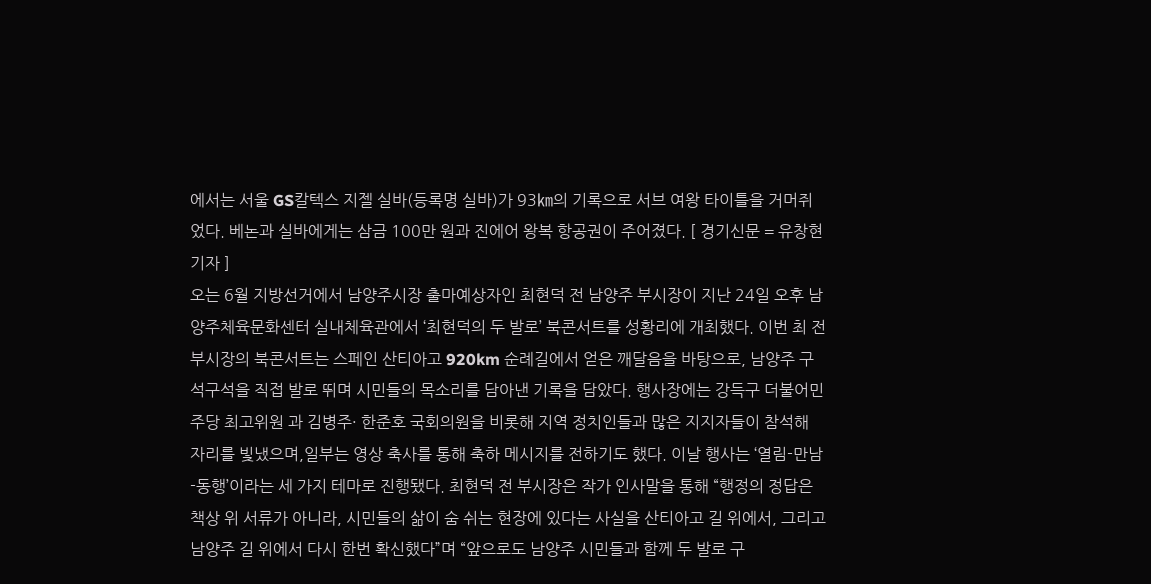에서는 서울 GS칼텍스 지젤 실바(등록명 실바)가 93㎞의 기록으로 서브 여왕 타이틀을 거머쥐었다. 베논과 실바에게는 삼금 100만 원과 진에어 왕복 항공권이 주어졌다. [ 경기신문 = 유창현 기자 ]
오는 6월 지방선거에서 남양주시장 출마예상자인 최현덕 전 남양주 부시장이 지난 24일 오후 남양주체육문화센터 실내체육관에서 ‘최현덕의 두 발로’ 북콘서트를 성황리에 개최했다. 이번 최 전 부시장의 북콘서트는 스페인 산티아고 920km 순례길에서 얻은 깨달음을 바탕으로, 남양주 구석구석을 직접 발로 뛰며 시민들의 목소리를 담아낸 기록을 담았다. 행사장에는 강득구 더불어민주당 최고위원 과 김병주· 한준호 국회의원을 비롯해 지역 정치인들과 많은 지지자들이 참석해 자리를 빛냈으며,일부는 영상 축사를 통해 축하 메시지를 전하기도 했다. 이날 행사는 ‘열림-만남-동행’이라는 세 가지 테마로 진행됐다. 최현덕 전 부시장은 작가 인사말을 통해 “행정의 정답은 책상 위 서류가 아니라, 시민들의 삶이 숨 쉬는 현장에 있다는 사실을 산티아고 길 위에서, 그리고 남양주 길 위에서 다시 한번 확신했다”며 “앞으로도 남양주 시민들과 함께 두 발로 구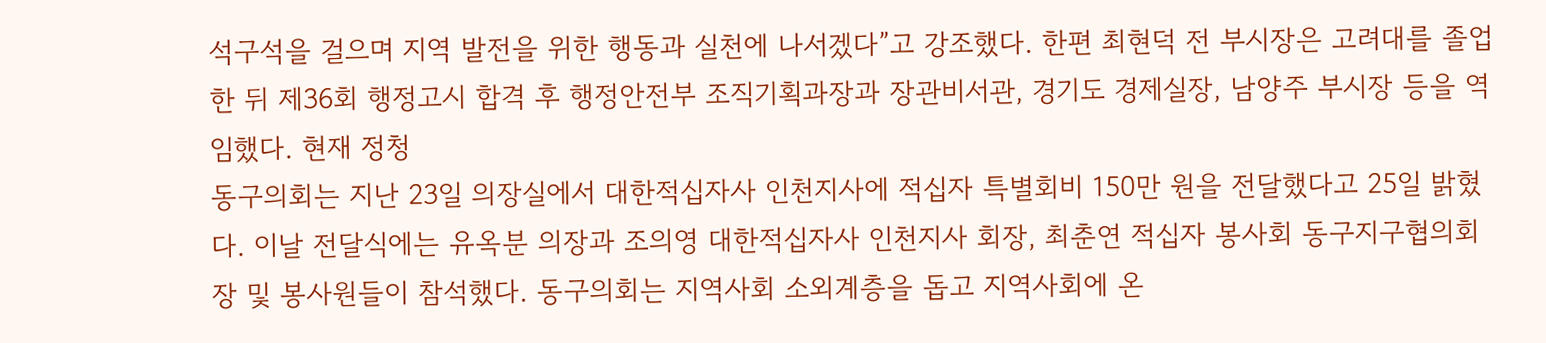석구석을 걸으며 지역 발전을 위한 행동과 실천에 나서겠다”고 강조했다. 한편 최현덕 전 부시장은 고려대를 졸업한 뒤 제36회 행정고시 합격 후 행정안전부 조직기획과장과 장관비서관, 경기도 경제실장, 남양주 부시장 등을 역임했다. 현재 정청
동구의회는 지난 23일 의장실에서 대한적십자사 인천지사에 적십자 특별회비 150만 원을 전달했다고 25일 밝혔다. 이날 전달식에는 유옥분 의장과 조의영 대한적십자사 인천지사 회장, 최춘연 적십자 봉사회 동구지구협의회장 및 봉사원들이 참석했다. 동구의회는 지역사회 소외계층을 돕고 지역사회에 온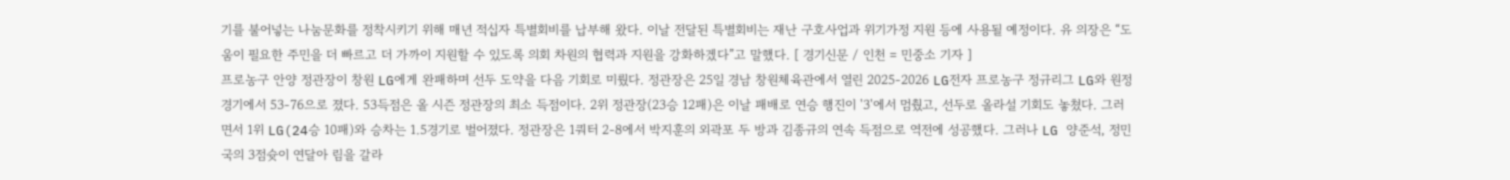기를 불어넣는 나눔문화를 정착시키기 위해 매년 적십자 특별회비를 납부해 왔다. 이날 전달된 특별회비는 재난 구호사업과 위기가정 지원 등에 사용될 예정이다. 유 의장은 “도움이 필요한 주민을 더 빠르고 더 가까이 지원할 수 있도록 의회 차원의 협력과 지원을 강화하겠다”고 말했다. [ 경기신문 / 인천 = 민중소 기자 ]
프로농구 안양 정관장이 창원 LG에게 완패하며 선두 도약을 다음 기회로 미뤘다. 정관장은 25일 경남 창원체육관에서 열린 2025-2026 LG전자 프로농구 정규리그 LG와 원정 경기에서 53-76으로 졌다. 53득점은 올 시즌 정관장의 최소 득점이다. 2위 정관장(23승 12패)은 이날 패배로 연승 행진이 '3'에서 멈췄고, 선두로 올라설 기회도 놓쳤다. 그러면서 1위 LG(24승 10패)와 승차는 1.5경기로 벌어졌다. 정관장은 1쿼터 2-8에서 박지훈의 외곽포 두 방과 김종규의 연속 득점으로 역전에 성공했다. 그러나 LG 양준석, 정민국의 3점슛이 연달아 림을 갈라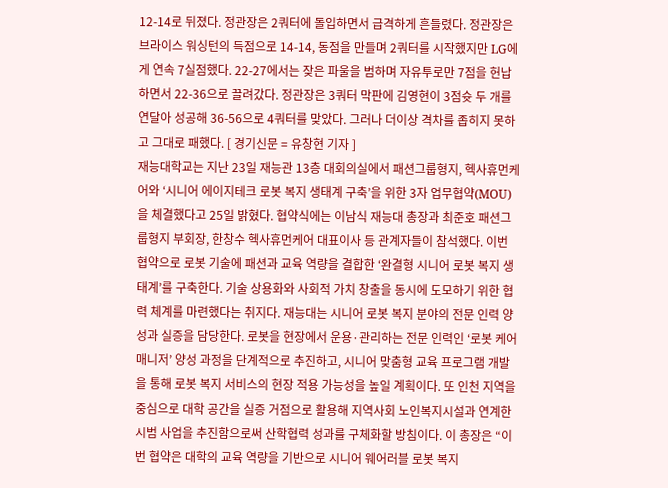12-14로 뒤졌다. 정관장은 2쿼터에 돌입하면서 급격하게 흔들렸다. 정관장은 브라이스 워싱턴의 득점으로 14-14, 동점을 만들며 2쿼터를 시작했지만 LG에게 연속 7실점했다. 22-27에서는 잦은 파울을 범하며 자유투로만 7점을 헌납하면서 22-36으로 끌려갔다. 정관장은 3쿼터 막판에 김영현이 3점슛 두 개를 연달아 성공해 36-56으로 4쿼터를 맞았다. 그러나 더이상 격차를 좁히지 못하고 그대로 패했다. [ 경기신문 = 유창현 기자 ]
재능대학교는 지난 23일 재능관 13층 대회의실에서 패션그룹형지, 헥사휴먼케어와 ‘시니어 에이지테크 로봇 복지 생태계 구축’을 위한 3자 업무협약(MOU)을 체결했다고 25일 밝혔다. 협약식에는 이남식 재능대 총장과 최준호 패션그룹형지 부회장, 한창수 헥사휴먼케어 대표이사 등 관계자들이 참석했다. 이번 협약으로 로봇 기술에 패션과 교육 역량을 결합한 ‘완결형 시니어 로봇 복지 생태계’를 구축한다. 기술 상용화와 사회적 가치 창출을 동시에 도모하기 위한 협력 체계를 마련했다는 취지다. 재능대는 시니어 로봇 복지 분야의 전문 인력 양성과 실증을 담당한다. 로봇을 현장에서 운용·관리하는 전문 인력인 ‘로봇 케어 매니저’ 양성 과정을 단계적으로 추진하고, 시니어 맞춤형 교육 프로그램 개발을 통해 로봇 복지 서비스의 현장 적용 가능성을 높일 계획이다. 또 인천 지역을 중심으로 대학 공간을 실증 거점으로 활용해 지역사회 노인복지시설과 연계한 시범 사업을 추진함으로써 산학협력 성과를 구체화할 방침이다. 이 총장은 “이번 협약은 대학의 교육 역량을 기반으로 시니어 웨어러블 로봇 복지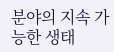분야의 지속 가능한 생태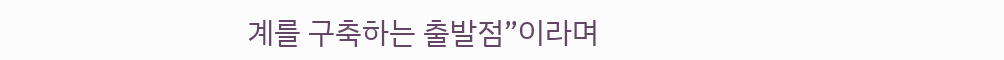계를 구축하는 출발점”이라며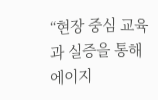“현장 중심 교육과 실증을 통해 에이지